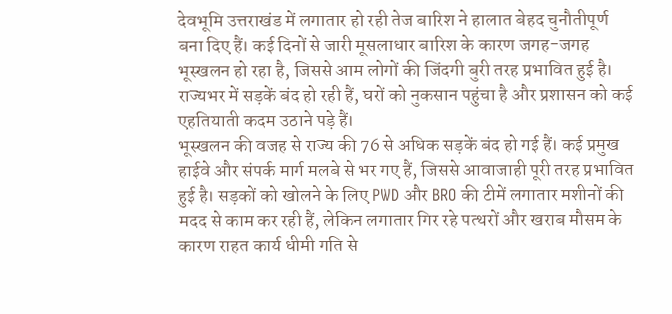देवभूमि उत्तराखंड में लगातार हो रही तेज बारिश ने हालात बेहद चुनौतीपूर्ण बना दिए हैं। कई दिनों से जारी मूसलाधार बारिश के कारण जगह-जगह भूस्खलन हो रहा है, जिससे आम लोगों की जिंदगी बुरी तरह प्रभावित हुई है। राज्यभर में सड़कें बंद हो रही हैं, घरों को नुकसान पहुंचा है और प्रशासन को कई एहतियाती कदम उठाने पड़े हैं।
भूस्खलन की वजह से राज्य की 76 से अधिक सड़कें बंद हो गई हैं। कई प्रमुख हाईवे और संपर्क मार्ग मलबे से भर गए हैं, जिससे आवाजाही पूरी तरह प्रभावित हुई है। सड़कों को खोलने के लिए PWD और BRO की टीमें लगातार मशीनों की मदद से काम कर रही हैं, लेकिन लगातार गिर रहे पत्थरों और खराब मौसम के कारण राहत कार्य धीमी गति से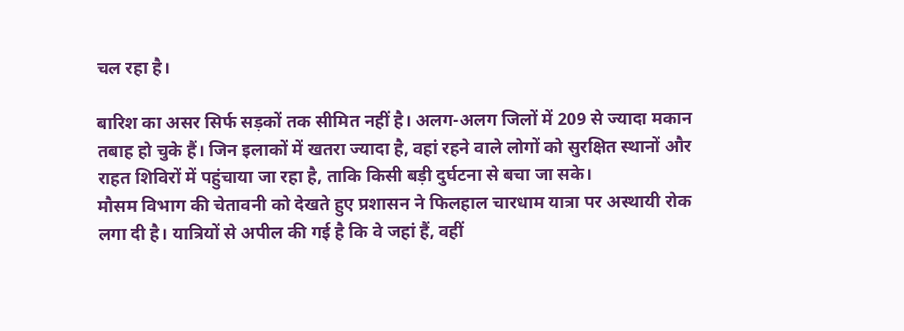चल रहा है।

बारिश का असर सिर्फ सड़कों तक सीमित नहीं है। अलग-अलग जिलों में 209 से ज्यादा मकान तबाह हो चुके हैं। जिन इलाकों में खतरा ज्यादा है, वहां रहने वाले लोगों को सुरक्षित स्थानों और राहत शिविरों में पहुंचाया जा रहा है, ताकि किसी बड़ी दुर्घटना से बचा जा सके।
मौसम विभाग की चेतावनी को देखते हुए प्रशासन ने फिलहाल चारधाम यात्रा पर अस्थायी रोक लगा दी है। यात्रियों से अपील की गई है कि वे जहां हैं, वहीं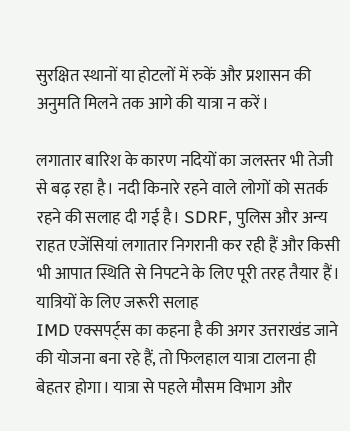सुरक्षित स्थानों या होटलों में रुकें और प्रशासन की अनुमति मिलने तक आगे की यात्रा न करें।

लगातार बारिश के कारण नदियों का जलस्तर भी तेजी से बढ़ रहा है। नदी किनारे रहने वाले लोगों को सतर्क रहने की सलाह दी गई है। SDRF, पुलिस और अन्य राहत एजेंसियां लगातार निगरानी कर रही हैं और किसी भी आपात स्थिति से निपटने के लिए पूरी तरह तैयार हैं।
यात्रियों के लिए जरूरी सलाह
IMD एक्सपर्ट्स का कहना है की अगर उत्तराखंड जाने की योजना बना रहे हैं, तो फिलहाल यात्रा टालना ही बेहतर होगा। यात्रा से पहले मौसम विभाग और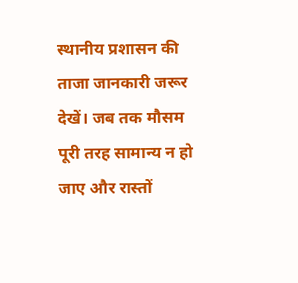स्थानीय प्रशासन की ताजा जानकारी जरूर देखें। जब तक मौसम पूरी तरह सामान्य न हो जाए और रास्तों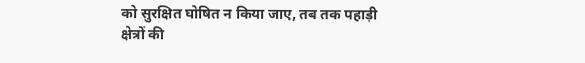को सुरक्षित घोषित न किया जाए, तब तक पहाड़ी क्षेत्रों की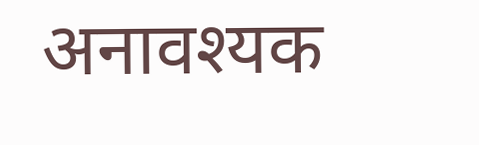अनावश्यक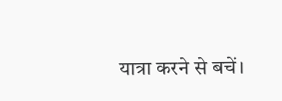यात्रा करने से बचें।